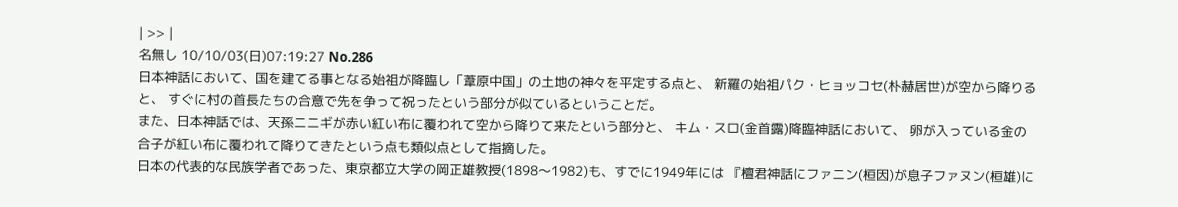| >> |
名無し 10/10/03(日)07:19:27 No.286
日本神話において、国を建てる事となる始祖が降臨し「葦原中国」の土地の神々を平定する点と、 新羅の始祖パク・ヒョッコセ(朴赫居世)が空から降りると、 すぐに村の首長たちの合意で先を争って祝ったという部分が似ているということだ。
また、日本神話では、天孫ニニギが赤い紅い布に覆われて空から降りて来たという部分と、 キム・スロ(金首露)降臨神話において、 卵が入っている金の合子が紅い布に覆われて降りてきたという点も類似点として指摘した。
日本の代表的な民族学者であった、東京都立大学の岡正雄教授(1898〜1982)も、すでに1949年には 『檀君神話にファニン(桓因)が息子ファヌン(桓雄)に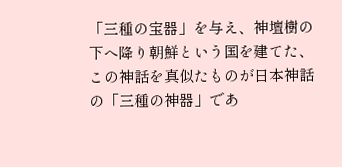「三種の宝器」を与え、神壇樹の下へ降り朝鮮という国を建てた、 この神話を真似たものが日本神話の「三種の神器」であ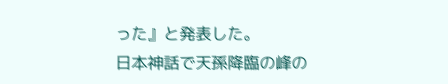った』と発表した。
日本神話で天孫降臨の峰の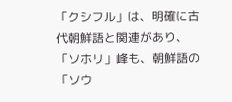「クシフル」は、明確に古代朝鮮語と関連があり、 「ソホリ」峰も、朝鮮語の「ソウ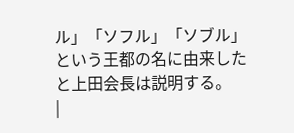ル」「ソフル」「ソブル」という王都の名に由来したと上田会長は説明する。
|